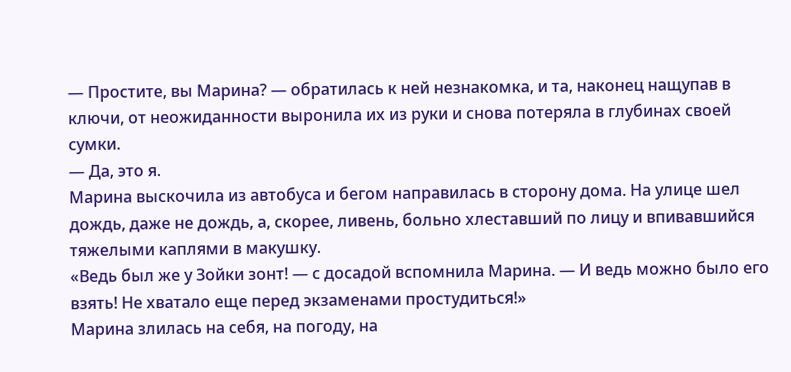— Простите, вы Марина? — обратилась к ней незнакомка, и та, наконец нащупав в ключи, от неожиданности выронила их из руки и снова потеряла в глубинах своей сумки.
— Да, это я.
Марина выскочила из автобуса и бегом направилась в сторону дома. На улице шел дождь, даже не дождь, а, скорее, ливень, больно хлеставший по лицу и впивавшийся тяжелыми каплями в макушку.
«Ведь был же у Зойки зонт! — с досадой вспомнила Марина. — И ведь можно было его взять! Не хватало еще перед экзаменами простудиться!»
Марина злилась на себя, на погоду, на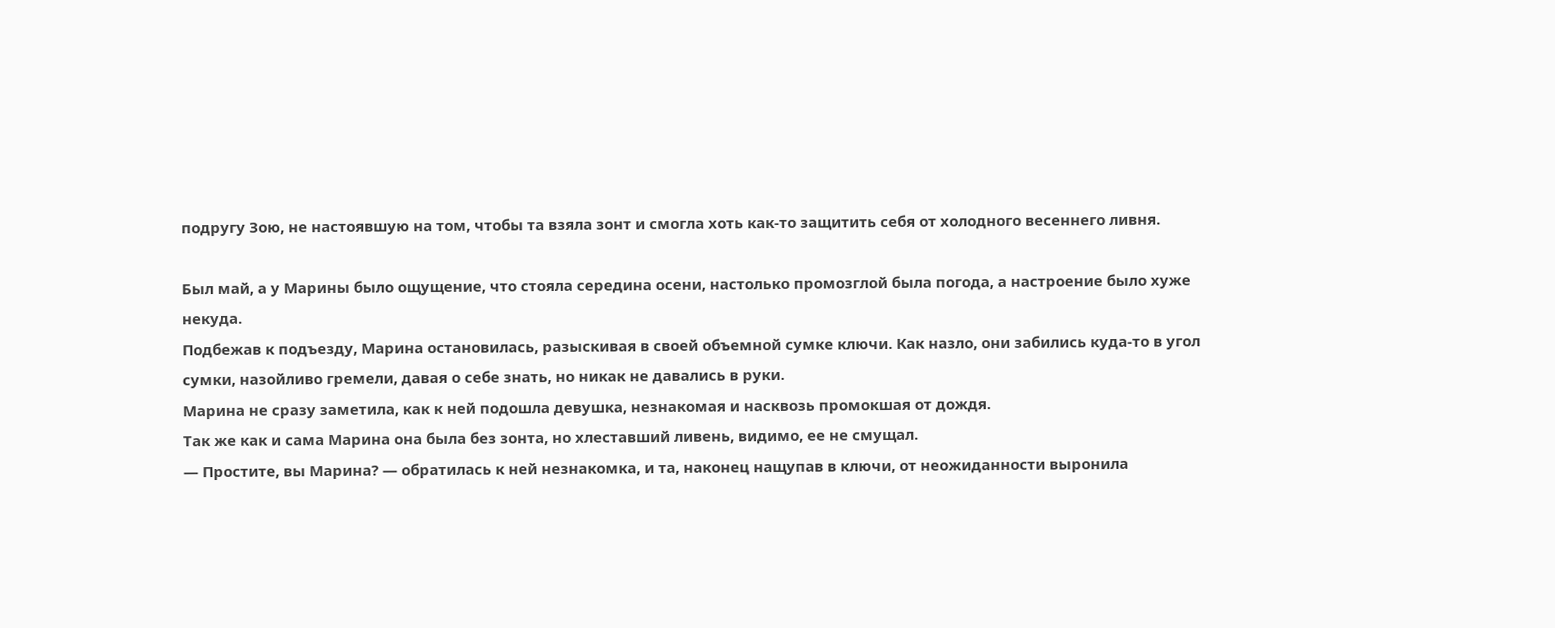подругу Зою, не настоявшую на том, чтобы та взяла зонт и смогла хоть как-то защитить себя от холодного весеннего ливня.

Был май, а у Марины было ощущение, что стояла середина осени, настолько промозглой была погода, а настроение было хуже некуда.
Подбежав к подъезду, Марина остановилась, разыскивая в своей объемной сумке ключи. Как назло, они забились куда-то в угол сумки, назойливо гремели, давая о себе знать, но никак не давались в руки.
Марина не сразу заметила, как к ней подошла девушка, незнакомая и насквозь промокшая от дождя.
Так же как и сама Марина она была без зонта, но хлеставший ливень, видимо, ее не смущал.
— Простите, вы Марина? — обратилась к ней незнакомка, и та, наконец нащупав в ключи, от неожиданности выронила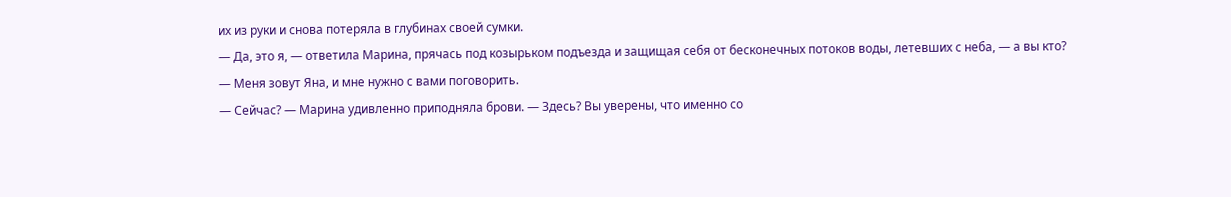их из руки и снова потеряла в глубинах своей сумки.
— Да, это я, — ответила Марина, прячась под козырьком подъезда и защищая себя от бесконечных потоков воды, летевших с неба, — а вы кто?
— Меня зовут Яна, и мне нужно с вами поговорить.
— Сейчас? — Марина удивленно приподняла брови. — Здесь? Вы уверены, что именно со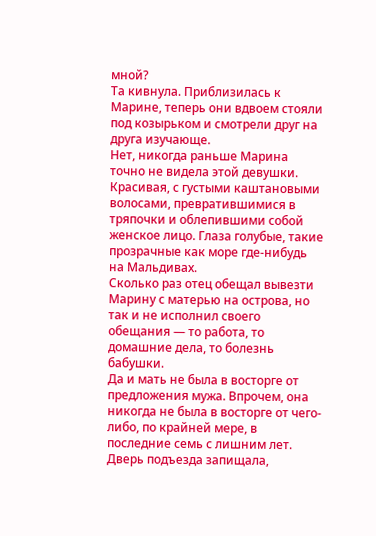мной?
Та кивнула. Приблизилась к Марине, теперь они вдвоем стояли под козырьком и смотрели друг на друга изучающе.
Нет, никогда раньше Марина точно не видела этой девушки. Красивая, с густыми каштановыми волосами, превратившимися в тряпочки и облепившими собой женское лицо. Глаза голубые, такие прозрачные как море где-нибудь на Мальдивах.
Сколько раз отец обещал вывезти Марину с матерью на острова, но так и не исполнил своего обещания — то работа, то домашние дела, то болезнь бабушки.
Да и мать не была в восторге от предложения мужа. Впрочем, она никогда не была в восторге от чего-либо, по крайней мере, в последние семь с лишним лет.
Дверь подъезда запищала,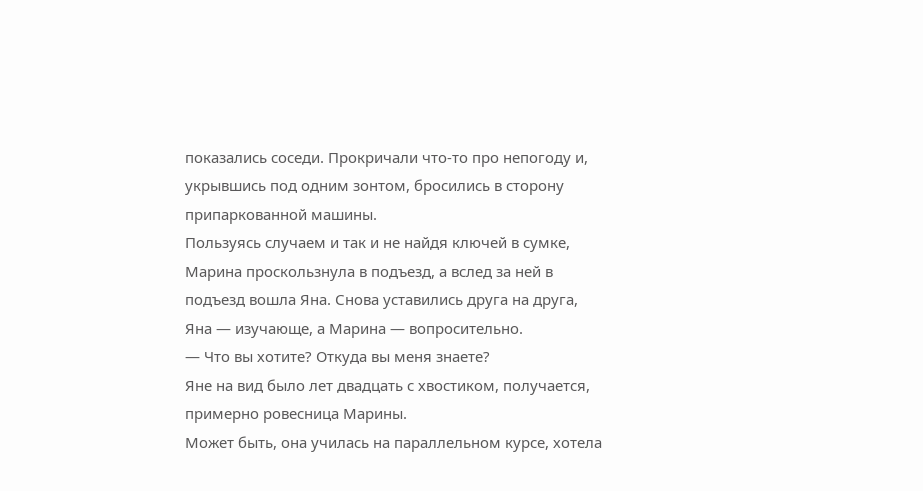показались соседи. Прокричали что-то про непогоду и, укрывшись под одним зонтом, бросились в сторону припаркованной машины.
Пользуясь случаем и так и не найдя ключей в сумке, Марина проскользнула в подъезд, а вслед за ней в подъезд вошла Яна. Снова уставились друга на друга, Яна — изучающе, а Марина — вопросительно.
— Что вы хотите? Откуда вы меня знаете?
Яне на вид было лет двадцать с хвостиком, получается, примерно ровесница Марины.
Может быть, она училась на параллельном курсе, хотела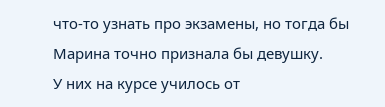что-то узнать про экзамены, но тогда бы Марина точно признала бы девушку.
У них на курсе училось от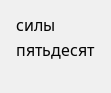силы пятьдесят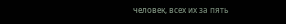человек, всех их за пять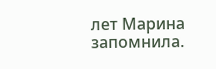лет Марина запомнила.